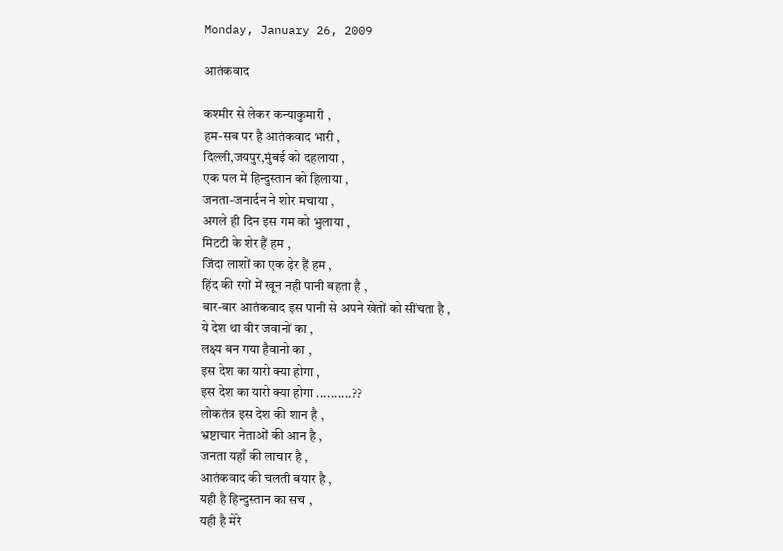Monday, January 26, 2009

आतंकवाद

कश्मीर से लेकर कन्याकुमारी ,
हम-सब पर है आतंकवाद भारी ,
दिल्ली,जयपुर,मुंबई को दहलाया ,
एक पल में हिन्दुस्तान को हिलाया ,
जनता-जनार्दन ने शोर मचाया ,
अगले ही दिन इस गम को भुलाया ,
मिटटी के शेर हैं हम ,
जिंदा लाशों का एक ढ़ेर हैं हम ,
हिंद की रगों में खून नही पानी बहता है ,
बार-बार आतंकवाद इस पानी से अपने खेतों को सींचता है ,
ये देश था वीर जवानों का ,
लक्ष्य बन गया हैवानो का ,
इस देश का यारो क्या होगा ,
इस देश का यारो क्या होगा ..........??
लोकतंत्र इस देश की शान है ,
भ्रष्टाचार नेताओं की आन है ,
जनता यहाँ की लाचार है ,
आतंकवाद की चलती बयार है ,
यही है हिन्दुस्तान का सच ,
यही है मेरे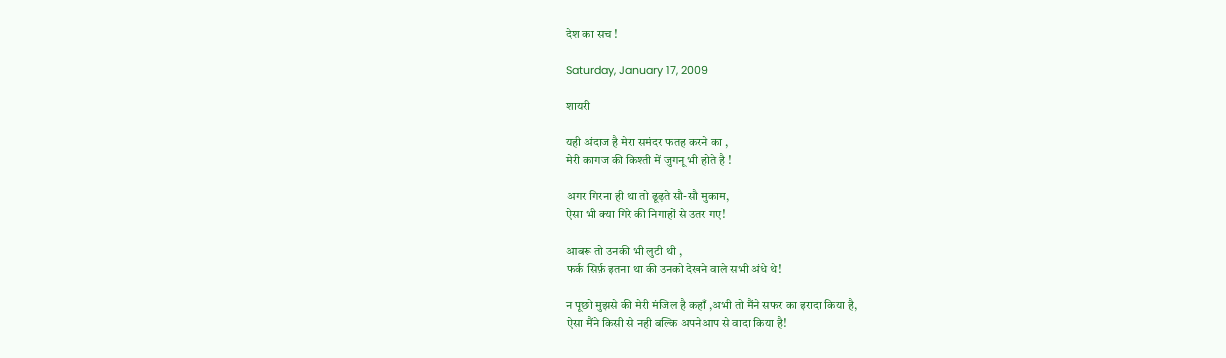देश का सच !

Saturday, January 17, 2009

शायरी

यही अंदाज है मेरा समंदर फतह करने का ,
मेरी कागज की किश्ती में जुगनू भी होते है !

अगर गिरना ही था तो ढूढ़ते सौ-सौ मुकाम,
ऐसा भी क्या गिरे की निगाहों से उतर गए!

आबरू तो उनकी भी लुटी थी ,
फर्क सिर्फ़ इतना था की उनको देखने वाले सभी अंधे थे!

न पूछो मुझसे की मेरी मंजिल है कहाँ ,अभी तो मैंने सफर का इरादा किया है,
ऐसा मैंने किसी से नही बल्कि अपनेआप से वादा किया है!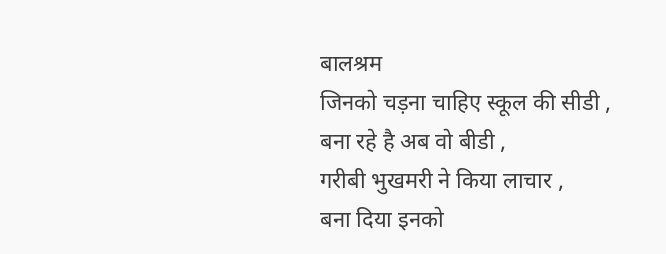बालश्रम
जिनको चड़ना चाहिए स्कूल की सीडी ,
बना रहे है अब वो बीडी ,
गरीबी भुखमरी ने किया लाचार ,
बना दिया इनको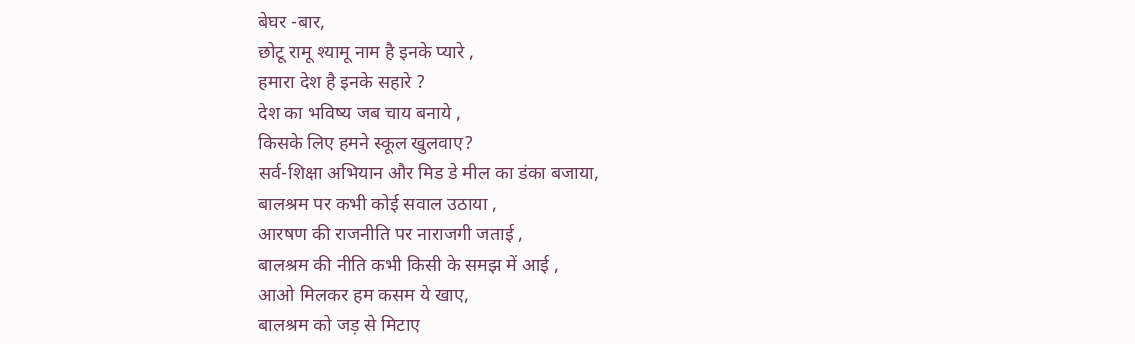बेघर -बार,
छोटू रामू श्यामू नाम है इनके प्यारे ,
हमारा देश है इनके सहारे ?
देश का भविष्य जब चाय बनाये ,
किसके लिए हमने स्कूल खुलवाए?
सर्व-शिक्षा अभियान और मिड डे मील का डंका बजाया,
बालश्रम पर कभी कोई सवाल उठाया ,
आरषण की राजनीति पर नाराजगी जताई ,
बालश्रम की नीति कभी किसी के समझ में आई ,
आओ मिलकर हम कसम ये खाए,
बालश्रम को जड़ से मिटाए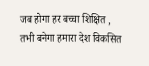जब होगा हर बच्चा शिक्षित ,
तभी बनेगा हमारा देश विकसित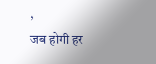,
जब होगी हर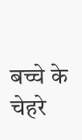बच्चे के चेहरे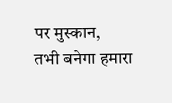पर मुस्कान,
तभी बनेगा हमारा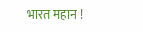भारत महान !